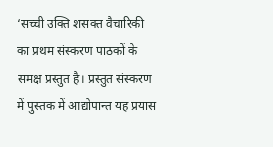‘सच्ची उक्ति शसक्त वैचारिकी का प्रथम संस्करण पाठकों के समक्ष प्रस्तुत है। प्रस्तुत संस्करण में पुस्तक में आद्योपान्त यह प्रयास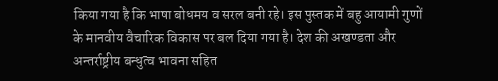किया गया है कि भाषा बोधमय व सरल बनी रहे। इस पुस्तक में बहु आयामी गुणों के मानवीय वैचारिक विकास पर बल दिया गया है। देश की अखण्डता और अन्तर्राष्ट्रीय बन्धुत्व भावना सहित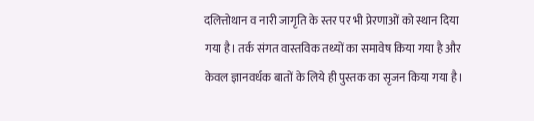दलित्तोथान व नारी जागृति के स्तर पर भी प्रेरणाओं को स्थान दिया गया है। तर्क संगत वास्तविक तथ्यों का समावेष किया गया है और केवल ज्ञानवर्धक बातों के लिये ही पुस्तक का सृजन किया गया है।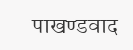पाखण्डवाद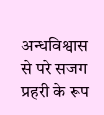अन्धविश्वास से परे सजग प्रहरी के रूप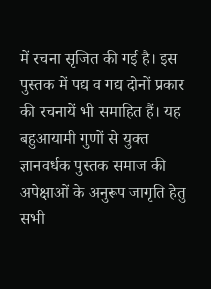में रचना सृजित की गई है। इस पुस्तक में पद्य व गद्य दोनों प्रकार की रचनायें भी समाहित हैं। यह बहुआयामी गुणों से युक्त ज्ञानवर्धक पुस्तक समाज की अपेक्षाओं के अनुरूप जागृति हेतु सभी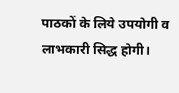पाठकों के लिये उपयोगी व लाभकारी सिद्ध होगी।